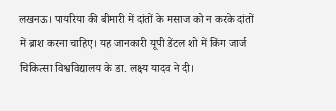लखनऊ। पायरिया की बीमारी में दांतों के मसाज को न करके दांतों में ब्राश करना चाहिए। यह जानकारी यूपी डेंटल शो में किंग जार्ज चिकित्सा विश्वविद्यालय के डा. लक्ष्य यादव ने दी।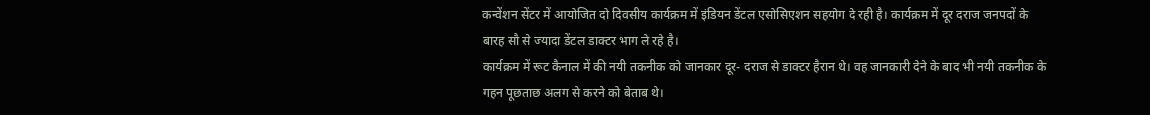कन्वेंशन सेंटर में आयोजित दो दिवसीय कार्यक्रम में इंडियन डेंटल एसोसिएशन सहयोग दे रही है। कार्यक्रम में दूर दराज जनपदों के बारह सौ से ज्यादा डेंटल डाक्टर भाग ले रहे है।
कार्यक्रम में रूट कैनाल में की नयी तकनीक को जानकार दूर- दराज से डाक्टर हैरान थे। वह जानकारी देने के बाद भी नयी तकनीक के गहन पूछताछ अलग से करने को बेताब थे।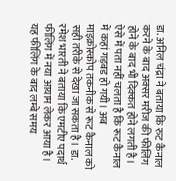डा. अनिल चंद्रा ने बताया कि रुट कैनाल करने के बाद अक्सर मरीज की फीलिंग होने के बाद भी दिक्कत होने लगती है। ऐसे में पता नहीं चलता है कि रूट कैनाल में कहां गड़बड हो गयी। अब माइक्रोस्कोप तकनीक से रूट कैनाल को सही तरीके से देखा जा सकता है। डा. रमेश भारती ने बताया कि एमटीए पदार्थ फीलिंग में नया आयाम लेकर आया है। यह फीलिंग के बाद लम्बे समय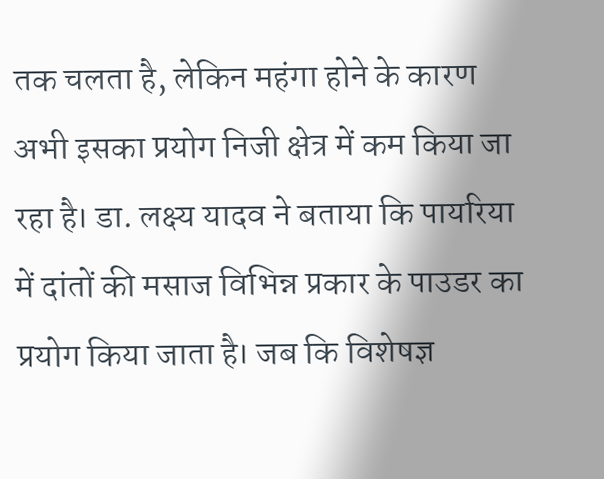तक चलता है, लेकिन महंगा होने के कारण अभी इसका प्रयोग निजी क्षेत्र में कम किया जा रहा है। डा. लक्ष्य यादव ने बताया कि पायरिया में दांतों की मसाज विभिन्न प्रकार के पाउडर का प्रयोग किया जाता है। जब कि विशेषज्ञ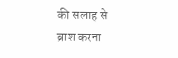की सलाह से ब्राश करना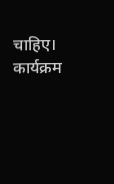चाहिए। कार्यक्रम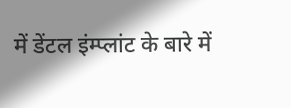में डेंटल इंम्प्लांट के बारे में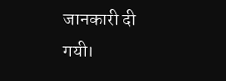जानकारी दी गयी।